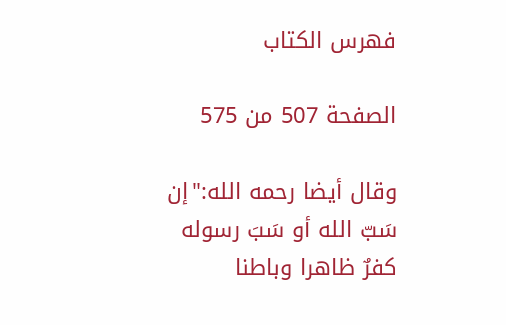فهرس الكتاب

الصفحة 507 من 575

وقال أيضا رحمه الله:"إن سَبّ الله أو سَبَ رسوله كفرٌ ظاهرا وباطنا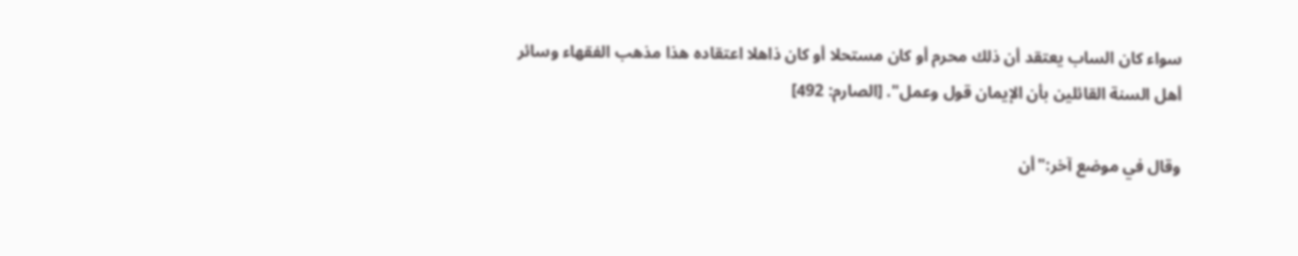سواء كان الساب يعتقد أن ذلك محرم أو كان مستحلا أو كان ذاهلا اعتقاده هذا مذهب الفقهاء وسائر أهل السنة القائلين بأن الإيمان قول وعمل". [الصارم: 492]

وقال في موضع آخر:"أن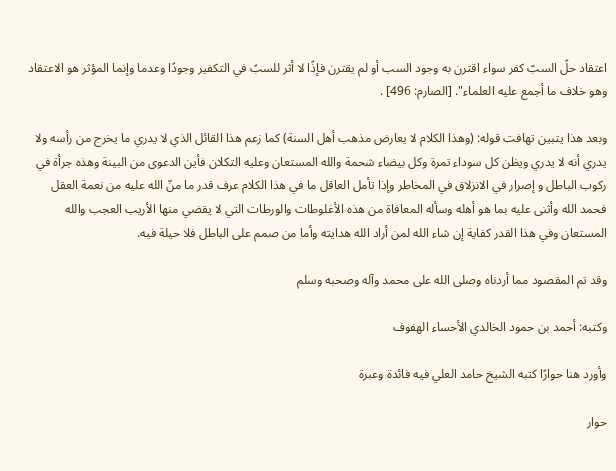اعتقاد حلً السبّ كفر سواء اقترن به وجود السب أو لم يقترن فإذًا لا أثر للسبً في التكفير وجودًا وعدما وإنما المؤثر هو الاعتقاد وهو خلاف ما أجمع عليه العلماء". [الصارم: 496] .

وبعد هذا يتبين تهافت قوله: (وهذا الكلام لا يعارض مذهب أهل السنة) كما زعم هذا القائل الذي لا يدري ما يخرج من رأسه ولا يدري أنه لا يدري ويظن كل سوداء تمرة وكل بيضاء شحمة والله المستعان وعليه التكلان فأين الدعوى من البينة وهذه جرأة في ركوب الباطل و إصرار في الانزلاق في المخاطر وإذا تأمل العاقل ما في هذا الكلام عرف قدر ما منّ الله عليه من نعمة العقل فحمد الله وأثنى عليه بما هو أهله وسأله المعافاة من هذه الأغلوطات والورطات التي لا يقضي منها الأريب العجب والله المستعان وفي هذا القدر كفاية إن شاء الله لمن أراد الله هدايته وأما من صمم على الباطل فلا حيلة فيه.

وقد تم المقصود مما أردناه وصلى الله على محمد وآله وصحبه وسلم

وكتبه: أحمد بن حمود الخالدي الأحساء الهفوف

وأورد هنا حوارًا كتبه الشيخ حامد العلي فيه فائدة وعبرة

حوار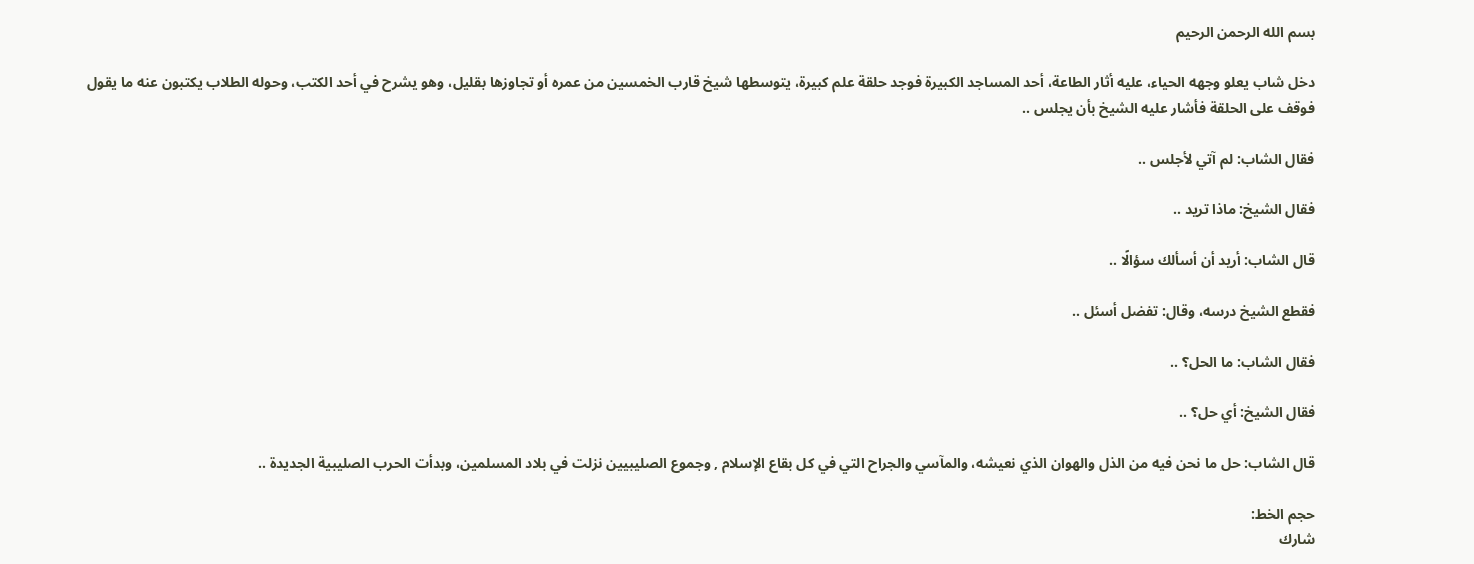بسم الله الرحمن الرحيم

دخل شاب يعلو وجهه الحياء، عليه أثار الطاعة، أحد المساجد الكبيرة فوجد حلقة علم كبيرة، يتوسطها شيخ قارب الخمسين من عمره أو تجاوزها بقليل، وهو يشرح في أحد الكتب، وحوله الطلاب يكتبون عنه ما يقول فوقف على الحلقة فأشار عليه الشيخ بأن يجلس ..

فقال الشاب: لم آتي لأجلس ..

فقال الشيخ: ماذا تريد ..

قال الشاب: أريد أن أسألك سؤالًا ..

فقطع الشيخ درسه، وقال: تفضل أسئل ..

فقال الشاب: ما الحل؟ ..

فقال الشيخ: أي حل؟ ..

قال الشاب: حل ما نحن فيه من الذل والهوان الذي نعيشه، والمآسي والجراح التي في كل بقاع الإسلام , وجموع الصليبيين نزلت في بلاد المسلمين، وبدأت الحرب الصليبية الجديدة ..

حجم الخط:
شارك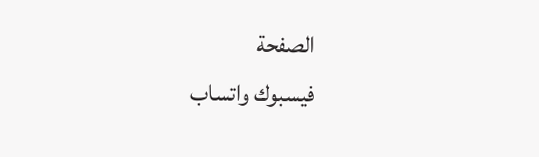الصفحة
فيسبوك واتساب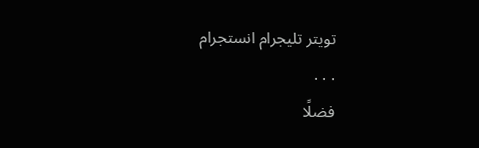تويتر تليجرام انستجرام
. . .
فضلًا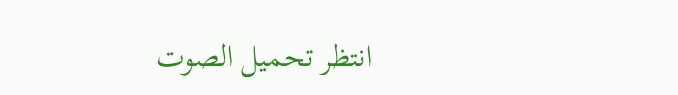انتظر تحميل الصوت